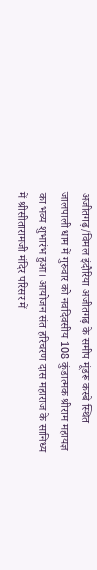अजीतगढ़/विमल इंदौरिया अजीतगढ़ के समीप मूंडरू कस्बे स्थित जालपाली धाम में गुरुवार को नवदिवसीय 108 कुंडात्मक श्रीराम महायज्ञ का भव्य शुभारंभ हुआ। आयोजन संत हरिचरण दास महाराज के सानिध्य में श्रीसीतारामजी मंदिर परिसर में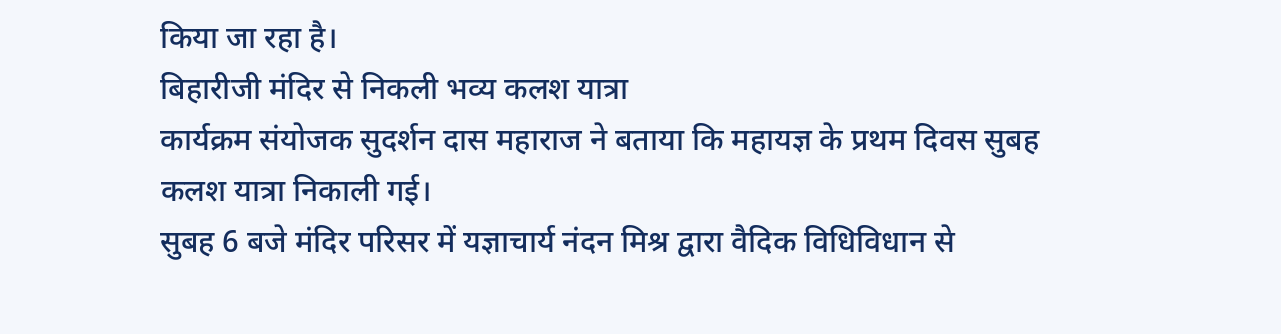किया जा रहा है।
बिहारीजी मंदिर से निकली भव्य कलश यात्रा
कार्यक्रम संयोजक सुदर्शन दास महाराज ने बताया कि महायज्ञ के प्रथम दिवस सुबह कलश यात्रा निकाली गई।
सुबह 6 बजे मंदिर परिसर में यज्ञाचार्य नंदन मिश्र द्वारा वैदिक विधिविधान से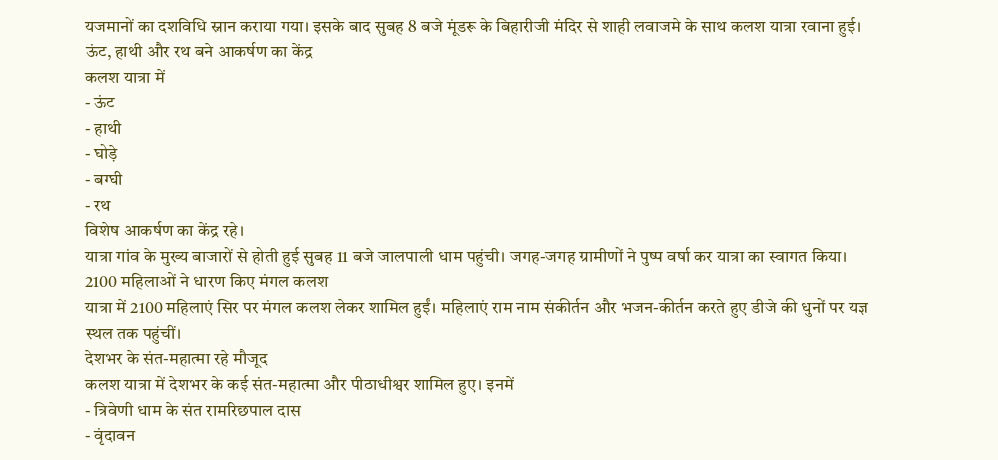यजमानों का दशविधि स्नान कराया गया। इसके बाद सुबह 8 बजे मूंडरू के बिहारीजी मंदिर से शाही लवाजमे के साथ कलश यात्रा रवाना हुई।
ऊंट, हाथी और रथ बने आकर्षण का केंद्र
कलश यात्रा में
- ऊंट
- हाथी
- घोड़े
- बग्घी
- रथ
विशेष आकर्षण का केंद्र रहे।
यात्रा गांव के मुख्य बाजारों से होती हुई सुबह 11 बजे जालपाली धाम पहुंची। जगह-जगह ग्रामीणों ने पुष्प वर्षा कर यात्रा का स्वागत किया।
2100 महिलाओं ने धारण किए मंगल कलश
यात्रा में 2100 महिलाएं सिर पर मंगल कलश लेकर शामिल हुईं। महिलाएं राम नाम संकीर्तन और भजन-कीर्तन करते हुए डीजे की धुनों पर यज्ञ स्थल तक पहुंचीं।
देशभर के संत-महात्मा रहे मौजूद
कलश यात्रा में देशभर के कई संत-महात्मा और पीठाधीश्वर शामिल हुए। इनमें
- त्रिवेणी धाम के संत रामरिछपाल दास
- वृंदावन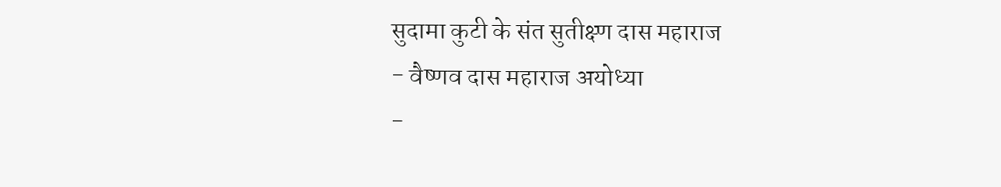सुदामा कुटी के संत सुतीक्ष्ण दास महाराज
- वैष्णव दास महाराज अयोध्या
-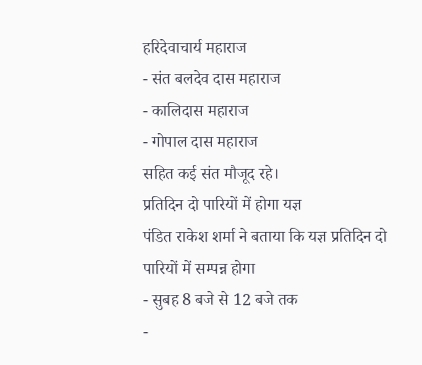हरिदेवाचार्य महाराज
- संत बलदेव दास महाराज
- कालिदास महाराज
- गोपाल दास महाराज
सहित कई संत मौजूद रहे।
प्रतिदिन दो पारियों में होगा यज्ञ
पंडित राकेश शर्मा ने बताया कि यज्ञ प्रतिदिन दो पारियों में सम्पन्न होगा
- सुबह 8 बजे से 12 बजे तक
-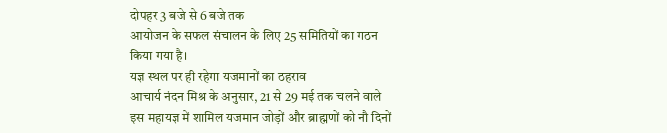दोपहर 3 बजे से 6 बजे तक
आयोजन के सफल संचालन के लिए 25 समितियों का गठन किया गया है।
यज्ञ स्थल पर ही रहेगा यजमानों का ठहराव
आचार्य नंदन मिश्र के अनुसार, 21 से 29 मई तक चलने वाले इस महायज्ञ में शामिल यजमान जोड़ों और ब्राह्मणों को नौ दिनों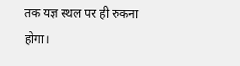तक यज्ञ स्थल पर ही रुकना होगा।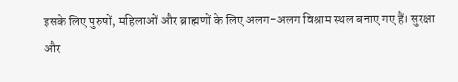इसके लिए पुरुषों, महिलाओं और ब्राह्मणों के लिए अलग-अलग विश्राम स्थल बनाए गए हैं। सुरक्षा और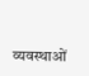व्यवस्थाओं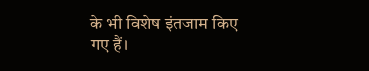के भी विशेष इंतजाम किए गए हैं।